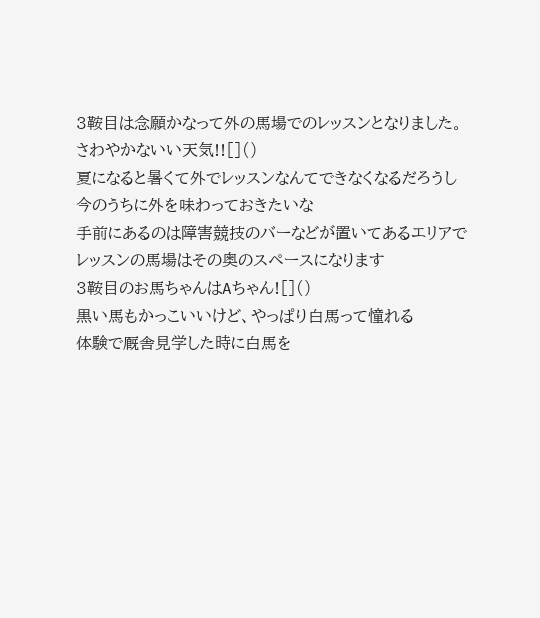3鞍目は念願かなって外の馬場でのレッスンとなりました。
さわやかないい天気!![]()
夏になると暑くて外でレッスンなんてできなくなるだろうし
今のうちに外を味わっておきたいな
手前にあるのは障害競技のバーなどが置いてあるエリアで
レッスンの馬場はその奥のスペースになります
3鞍目のお馬ちゃんはAちゃん![]()
黒い馬もかっこいいけど、やっぱり白馬って憧れる
体験で厩舎見学した時に白馬を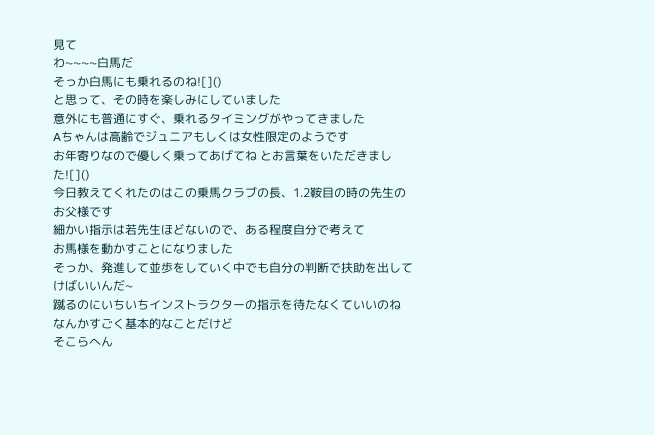見て
わ~~~~白馬だ
そっか白馬にも乗れるのね![]()
と思って、その時を楽しみにしていました
意外にも普通にすぐ、乗れるタイミングがやってきました
Aちゃんは高齢でジュニアもしくは女性限定のようです
お年寄りなので優しく乗ってあげてね とお言葉をいただきました![]()
今日教えてくれたのはこの乗馬クラブの長、1.2鞍目の時の先生のお父様です
細かい指示は若先生ほどないので、ある程度自分で考えて
お馬様を動かすことになりました
そっか、発進して並歩をしていく中でも自分の判断で扶助を出してけばいいんだ~
蹴るのにいちいちインストラクターの指示を待たなくていいのね
なんかすごく基本的なことだけど
そこらへん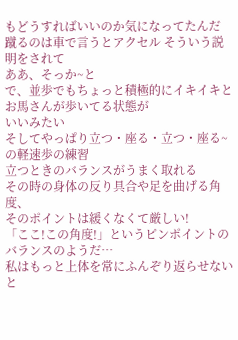もどうすればいいのか気になってたんだ
蹴るのは車で言うとアクセル そういう説明をされて
ああ、そっか~と
で、並歩でもちょっと積極的にイキイキとお馬さんが歩いてる状態が
いいみたい
そしてやっぱり立つ・座る・立つ・座る~の軽速歩の練習
立つときのバランスがうまく取れる
その時の身体の反り具合や足を曲げる角度、
そのポイントは緩くなくて厳しい!
「ここ!この角度!」というピンポイントのバランスのようだ…
私はもっと上体を常にふんぞり返らせないと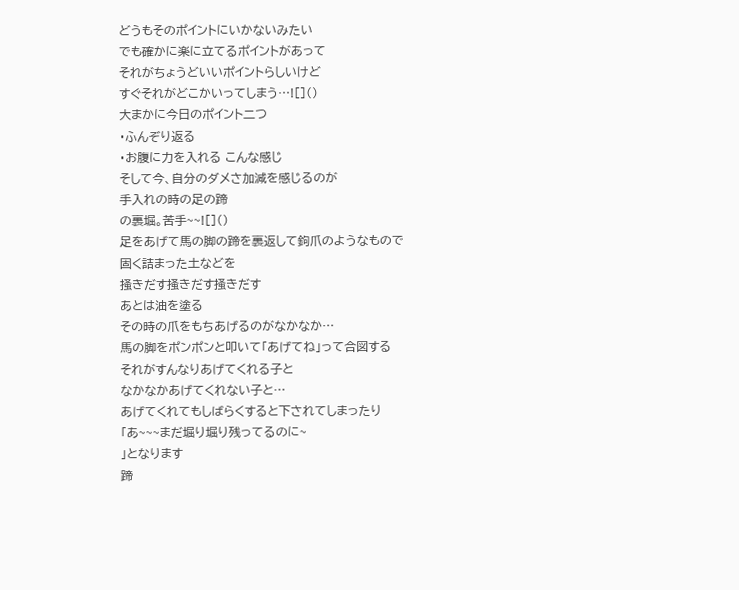どうもそのポイントにいかないみたい
でも確かに楽に立てるポイントがあって
それがちょうどいいポイントらしいけど
すぐそれがどこかいってしまう…![]()
大まかに今日のポイント二つ
・ふんぞり返る
・お腹に力を入れる こんな感じ
そして今、自分のダメさ加減を感じるのが
手入れの時の足の蹄
の裏堀。苦手~~![]()
足をあげて馬の脚の蹄を裏返して鉤爪のようなもので
固く詰まった土などを
掻きだす掻きだす掻きだす
あとは油を塗る
その時の爪をもちあげるのがなかなか…
馬の脚をポンポンと叩いて「あげてね」って合図する
それがすんなりあげてくれる子と
なかなかあげてくれない子と…
あげてくれてもしばらくすると下されてしまったり
「あ~~~まだ堀り堀り残ってるのに~
」となります
蹄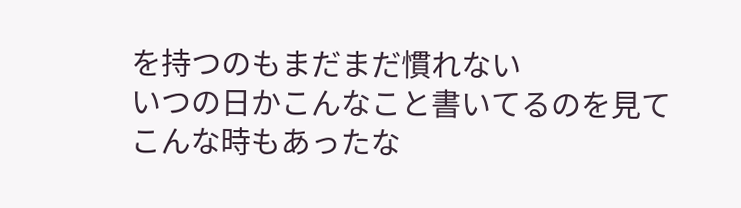を持つのもまだまだ慣れない
いつの日かこんなこと書いてるのを見て
こんな時もあったな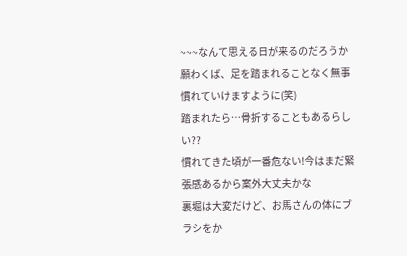~~~なんて思える日が来るのだろうか
願わくば、足を踏まれることなく無事慣れていけますように(笑)
踏まれたら…骨折することもあるらしい??
慣れてきた頃が一番危ない!今はまだ緊張感あるから案外大丈夫かな
裏堀は大変だけど、お馬さんの体にブラシをか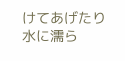けてあげたり
水に濡ら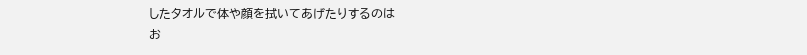したタオルで体や顔を拭いてあげたりするのは
お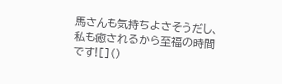馬さんも気持ちよさそうだし、私も癒されるから至福の時間です![]()